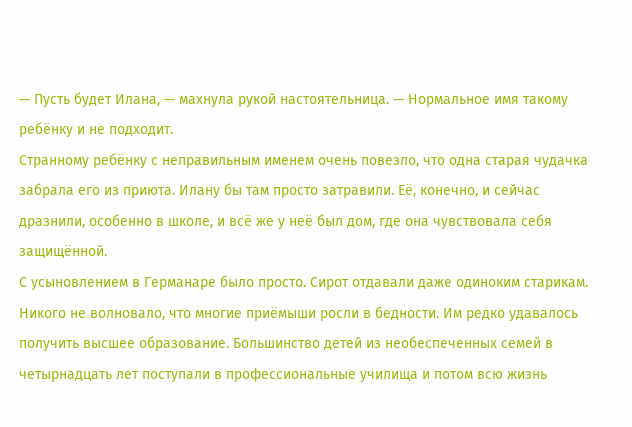— Пусть будет Илана, — махнула рукой настоятельница. — Нормальное имя такому ребёнку и не подходит.
Странному ребёнку с неправильным именем очень повезло, что одна старая чудачка забрала его из приюта. Илану бы там просто затравили. Её, конечно, и сейчас дразнили, особенно в школе, и всё же у неё был дом, где она чувствовала себя защищённой.
С усыновлением в Германаре было просто. Сирот отдавали даже одиноким старикам. Никого не волновало, что многие приёмыши росли в бедности. Им редко удавалось получить высшее образование. Большинство детей из необеспеченных семей в четырнадцать лет поступали в профессиональные училища и потом всю жизнь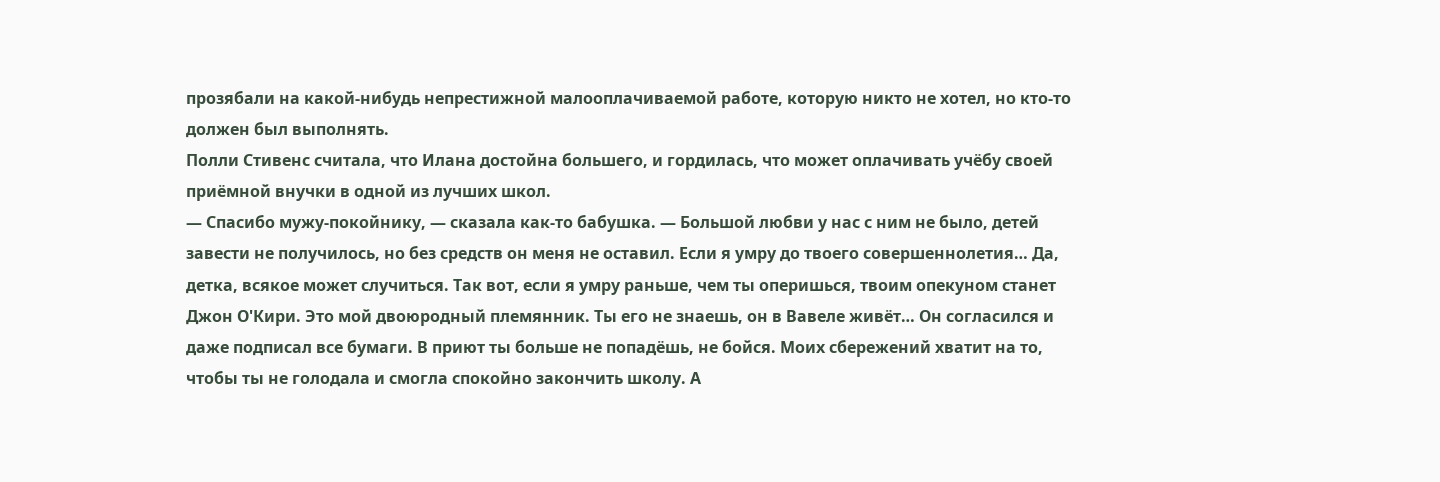прозябали на какой-нибудь непрестижной малооплачиваемой работе, которую никто не хотел, но кто-то должен был выполнять.
Полли Стивенс считала, что Илана достойна большего, и гордилась, что может оплачивать учёбу своей приёмной внучки в одной из лучших школ.
— Спасибо мужу-покойнику, — сказала как-то бабушка. — Большой любви у нас с ним не было, детей завести не получилось, но без средств он меня не оставил. Если я умру до твоего совершеннолетия… Да, детка, всякое может случиться. Так вот, если я умру раньше, чем ты оперишься, твоим опекуном станет Джон О'Кири. Это мой двоюродный племянник. Ты его не знаешь, он в Вавеле живёт… Он согласился и даже подписал все бумаги. В приют ты больше не попадёшь, не бойся. Моих сбережений хватит на то, чтобы ты не голодала и смогла спокойно закончить школу. А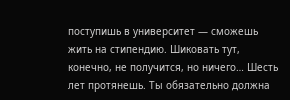поступишь в университет — сможешь жить на стипендию. Шиковать тут, конечно, не получится, но ничего… Шесть лет протянешь. Ты обязательно должна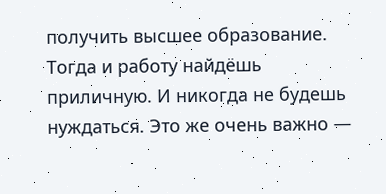получить высшее образование. Тогда и работу найдёшь приличную. И никогда не будешь нуждаться. Это же очень важно —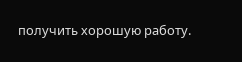получить хорошую работу.